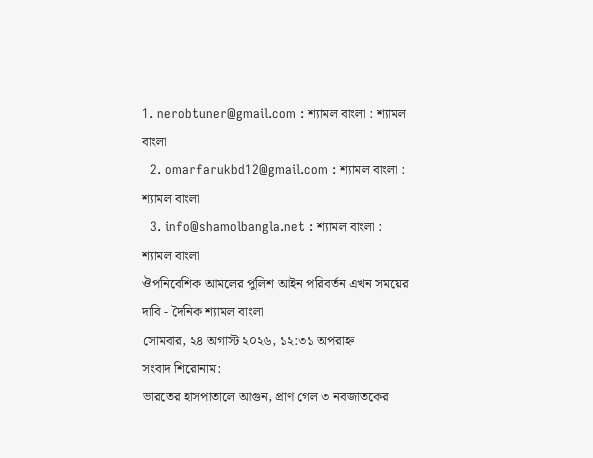1. nerobtuner@gmail.com : শ্যামল বাংলা : শ্যামল বাংলা
  2. omarfarukbd12@gmail.com : শ্যামল বাংলা : শ্যামল বাংলা
  3. info@shamolbangla.net : শ্যামল বাংলা : শ্যামল বাংলা
ঔপনিবেশিক আমলের পুলিশ আইন পরিবর্তন এখন সময়ের দাবি - দৈনিক শ্যামল বাংলা
সোমবার, ২৪ অগাস্ট ২০২৬, ১২:৩১ অপরাহ্ন
সংবাদ শিরোনাম:
ভারতের হাসপাতালে আগুন, প্রাণ গেল ৩ নবজাতকের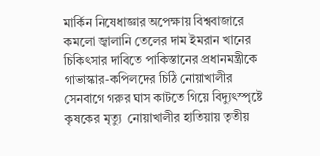মার্কিন নিষেধাজ্ঞার অপেক্ষায় বিশ্ববাজারে কমলো জ্বালানি তেলের দাম ইমরান খানের চিকিৎসার দাবিতে পাকিস্তানের প্রধানমন্ত্রীকে গাভাস্কার-কপিলদের চিঠি নোয়াখালীর সেনবাগে গরুর ঘাস কাটতে গিয়ে বিদ্যুৎস্পৃষ্টে কৃষকের মৃত্যু  নোয়াখালীর হাতিয়ায় তৃতীয়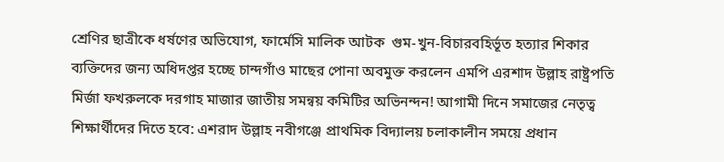শ্রেণির ছাত্রীকে ধর্ষণের অভিযোগ, ফার্মেসি মালিক আটক  গুম-খুন-বিচারবহির্ভূত হত্যার শিকার ব্যক্তিদের জন্য অধিদপ্তর হচ্ছে চান্দগাঁও মাছের পোনা অবমুক্ত করলেন এমপি এরশাদ উল্লাহ রাষ্ট্রপতি মির্জা ফখরুলকে দরগাহ মাজার জাতীয় সমন্বয় কমিটির অভিনন্দন! আগামী দিনে সমাজের নেতৃত্ব শিক্ষার্থীদের দিতে হবে: এশরাদ উল্লাহ নবীগঞ্জে প্রাথমিক বিদ্যালয় চলাকালীন সময়ে প্রধান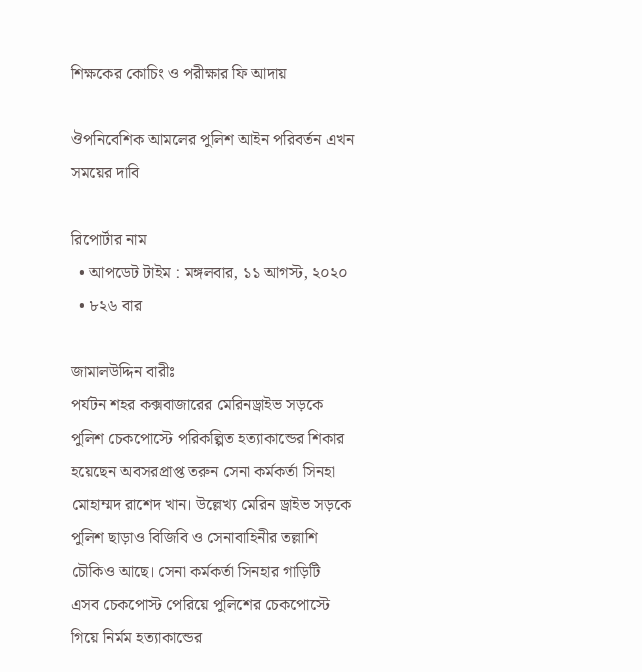শিক্ষকের কোচিং ও পরীক্ষার ফি আদায়

ঔপনিবেশিক আমলের পুলিশ আইন পরিবর্তন এখন সময়ের দাবি

রিপোর্টার নাম
  • আপডেট টাইম : মঙ্গলবার, ১১ আগস্ট, ২০২০
  • ৮২৬ বার

জামালউদ্দিন বারীঃ
পর্যটন শহর কক্সবাজারের মেরিনড্রাইভ সড়কে পুলিশ চেকপোস্টে পরিকল্পিত হত্যাকান্ডের শিকার হয়েছেন অবসরপ্রাপ্ত তরুন সেনা কর্মকর্তা সিনহা মোহাম্মদ রাশেদ খান। উল্লেখ্য মেরিন ড্রাইভ সড়কে পুলিশ ছাড়াও বিজিবি ও সেনাবাহিনীর তল্লাশি চৌকিও আছে। সেনা কর্মকর্তা সিনহার গাড়িটি এসব চেকপোস্ট পেরিয়ে পুলিশের চেকপোস্টে গিয়ে নির্মম হত্যাকান্ডের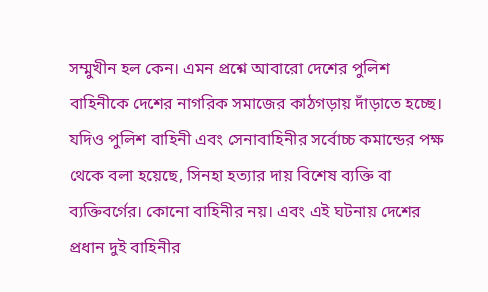সম্মুখীন হল কেন। এমন প্রশ্নে আবারো দেশের পুলিশ বাহিনীকে দেশের নাগরিক সমাজের কাঠগড়ায় দাঁড়াতে হচ্ছে। যদিও পুলিশ বাহিনী এবং সেনাবাহিনীর সর্বোচ্চ কমান্ডের পক্ষ থেকে বলা হয়েছে, সিনহা হত্যার দায় বিশেষ ব্যক্তি বা ব্যক্তিবর্গের। কোনো বাহিনীর নয়। এবং এই ঘটনায় দেশের প্রধান দুই বাহিনীর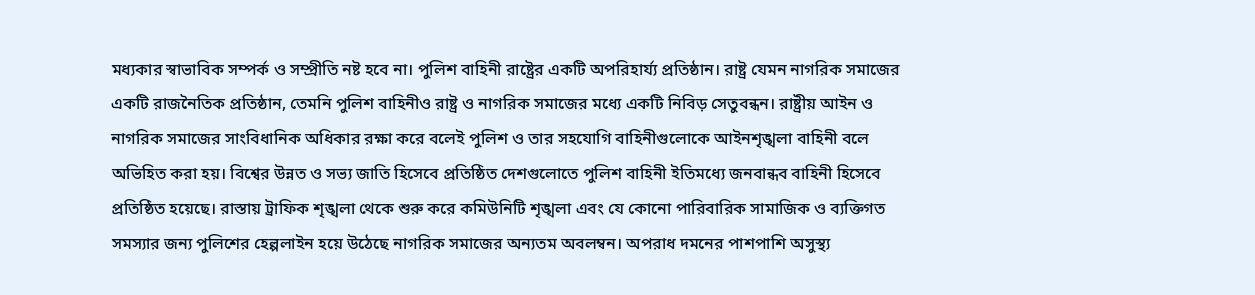মধ্যকার স্বাভাবিক সম্পর্ক ও সম্প্রীতি নষ্ট হবে না। পুলিশ বাহিনী রাষ্ট্রের একটি অপরিহার্য্য প্রতিষ্ঠান। রাষ্ট্র যেমন নাগরিক সমাজের একটি রাজনৈতিক প্রতিষ্ঠান, তেমনি পুলিশ বাহিনীও রাষ্ট্র ও নাগরিক সমাজের মধ্যে একটি নিবিড় সেতুবন্ধন। রাষ্ট্রীয় আইন ও নাগরিক সমাজের সাংবিধানিক অধিকার রক্ষা করে বলেই পুলিশ ও তার সহযোগি বাহিনীগুলোকে আইনশৃঙ্খলা বাহিনী বলে অভিহিত করা হয়। বিশ্বের উন্নত ও সভ্য জাতি হিসেবে প্রতিষ্ঠিত দেশগুলোতে পুলিশ বাহিনী ইতিমধ্যে জনবান্ধব বাহিনী হিসেবে প্রতিষ্ঠিত হয়েছে। রাস্তায় ট্রাফিক শৃঙ্খলা থেকে শুরু করে কমিউনিটি শৃঙ্খলা এবং যে কোনো পারিবারিক সামাজিক ও ব্যক্তিগত সমস্যার জন্য পুলিশের হেল্পলাইন হয়ে উঠেছে নাগরিক সমাজের অন্যতম অবলম্বন। অপরাধ দমনের পাশপাশি অসুস্থ্য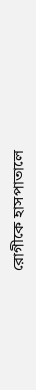রোগীকে হাসপাতালে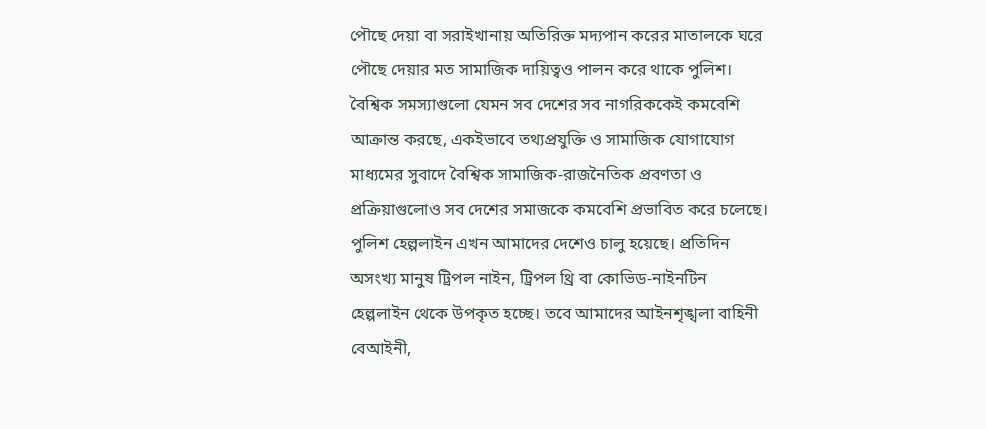পৌছে দেয়া বা সরাইখানায় অতিরিক্ত মদ্যপান করের মাতালকে ঘরে পৌছে দেয়ার মত সামাজিক দায়িত্বও পালন করে থাকে পুলিশ। বৈশ্বিক সমস্যাগুলো যেমন সব দেশের সব নাগরিককেই কমবেশি আক্রান্ত করছে, একইভাবে তথ্যপ্রযুক্তি ও সামাজিক যোগাযোগ মাধ্যমের সুবাদে বৈশ্বিক সামাজিক-রাজনৈতিক প্রবণতা ও প্রক্রিয়াগুলোও সব দেশের সমাজকে কমবেশি প্রভাবিত করে চলেছে। পুলিশ হেল্পলাইন এখন আমাদের দেশেও চালু হয়েছে। প্রতিদিন অসংখ্য মানুষ ট্রিপল নাইন, ট্রিপল থ্রি বা কোভিড-নাইনটিন হেল্পলাইন থেকে উপকৃত হচ্ছে। তবে আমাদের আইনশৃঙ্খলা বাহিনী বেআইনী,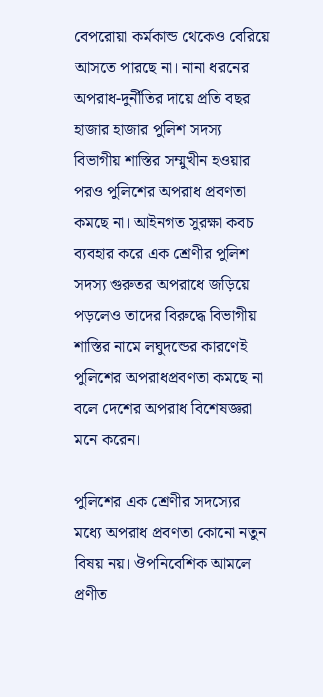বেপরোয়া কর্মকান্ড থেকেও বেরিয়ে আসতে পারছে না। নানা ধরনের অপরাধ-দুর্নীতির দায়ে প্রতি বছর হাজার হাজার পুলিশ সদস্য বিভাগীয় শাস্তির সম্মুখীন হওয়ার পরও পুলিশের অপরাধ প্রবণতা কমছে না। আইনগত সুরক্ষা কবচ ব্যবহার করে এক শ্রেণীর পুলিশ সদস্য গুরুতর অপরাধে জড়িয়ে পড়লেও তাদের বিরুদ্ধে বিভাগীয় শাস্তির নামে লঘুদন্ডের কারণেই পুলিশের অপরাধপ্রবণতা কমছে না বলে দেশের অপরাধ বিশেষজ্ঞরা মনে করেন।

পুলিশের এক শ্রেণীর সদস্যের মধ্যে অপরাধ প্রবণতা কোনো নতুন বিষয় নয়। ঔপনিবেশিক আমলে প্রণীত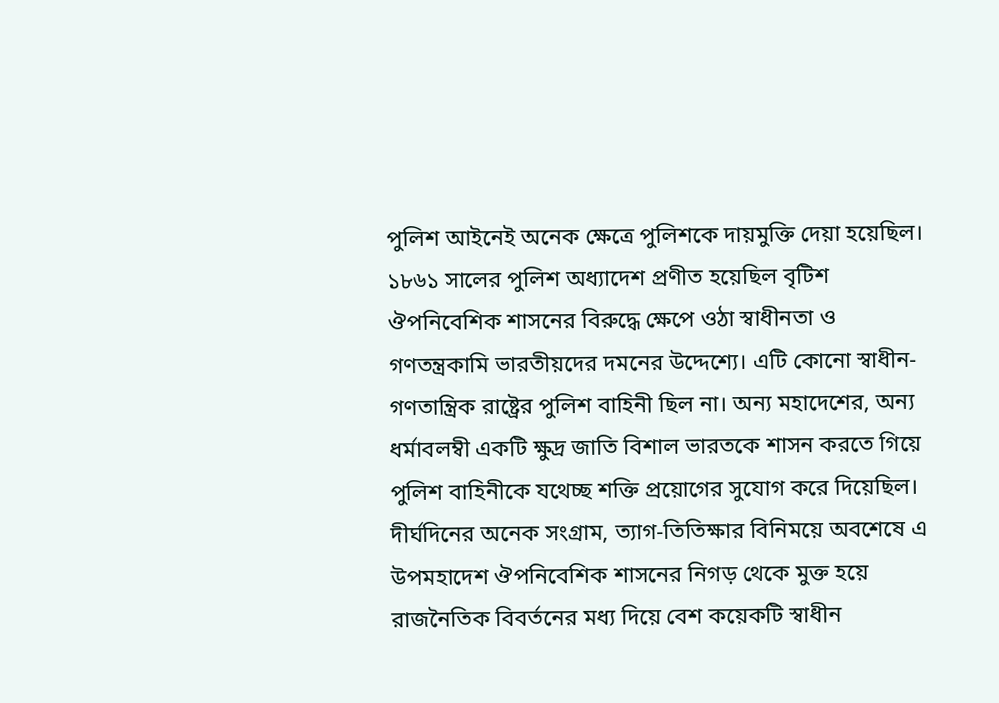পুলিশ আইনেই অনেক ক্ষেত্রে পুলিশকে দায়মুক্তি দেয়া হয়েছিল। ১৮৬১ সালের পুলিশ অধ্যাদেশ প্রণীত হয়েছিল বৃটিশ ঔপনিবেশিক শাসনের বিরুদ্ধে ক্ষেপে ওঠা স্বাধীনতা ও গণতন্ত্রকামি ভারতীয়দের দমনের উদ্দেশ্যে। এটি কোনো স্বাধীন-গণতান্ত্রিক রাষ্ট্রের পুলিশ বাহিনী ছিল না। অন্য মহাদেশের, অন্য ধর্মাবলম্বী একটি ক্ষুদ্র জাতি বিশাল ভারতকে শাসন করতে গিয়ে পুলিশ বাহিনীকে যথেচ্ছ শক্তি প্রয়োগের সুযোগ করে দিয়েছিল। দীর্ঘদিনের অনেক সংগ্রাম, ত্যাগ-তিতিক্ষার বিনিময়ে অবশেষে এ উপমহাদেশ ঔপনিবেশিক শাসনের নিগড় থেকে মুক্ত হয়ে রাজনৈতিক বিবর্তনের মধ্য দিয়ে বেশ কয়েকটি স্বাধীন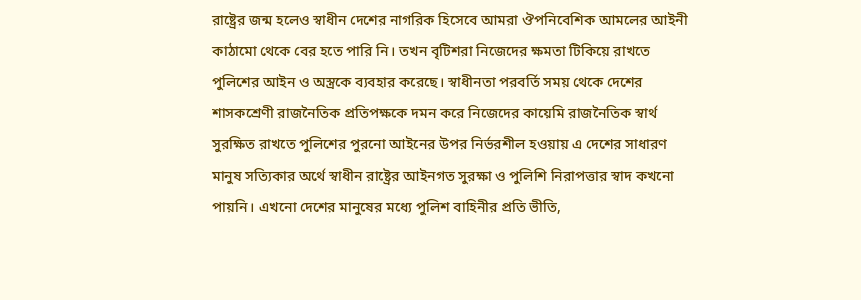রাষ্ট্রের জন্ম হলেও স্বাধীন দেশের নাগরিক হিসেবে আমরা ঔপনিবেশিক আমলের আইনী কাঠামো থেকে বের হতে পারি নি। তখন বৃটিশরা নিজেদের ক্ষমতা টিকিয়ে রাখতে পুলিশের আইন ও অস্ত্রকে ব্যবহার করেছে। স্বাধীনতা পরবর্তি সময় থেকে দেশের শাসকশ্রেণী রাজনৈতিক প্রতিপক্ষকে দমন করে নিজেদের কায়েমি রাজনৈতিক স্বার্থ সুরক্ষিত রাখতে পুলিশের পুরনো আইনের উপর নির্ভরশীল হওয়ায় এ দেশের সাধারণ মানুষ সত্যিকার অর্থে স্বাধীন রাষ্ট্রের আইনগত সুরক্ষা ও পুলিশি নিরাপত্তার স্বাদ কখনো পায়নি। এখনো দেশের মানুষের মধ্যে পুলিশ বাহিনীর প্রতি ভীতি,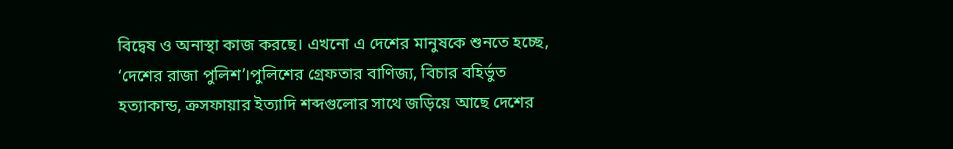বিদ্বেষ ও অনাস্থা কাজ করছে। এখনো এ দেশের মানুষকে শুনতে হচ্ছে, ‘দেশের রাজা পুলিশ’।পুলিশের গ্রেফতার বাণিজ্য, বিচার বহির্ভুত হত্যাকান্ড, ক্রসফায়ার ইত্যাদি শব্দগুলোর সাথে জড়িয়ে আছে দেশের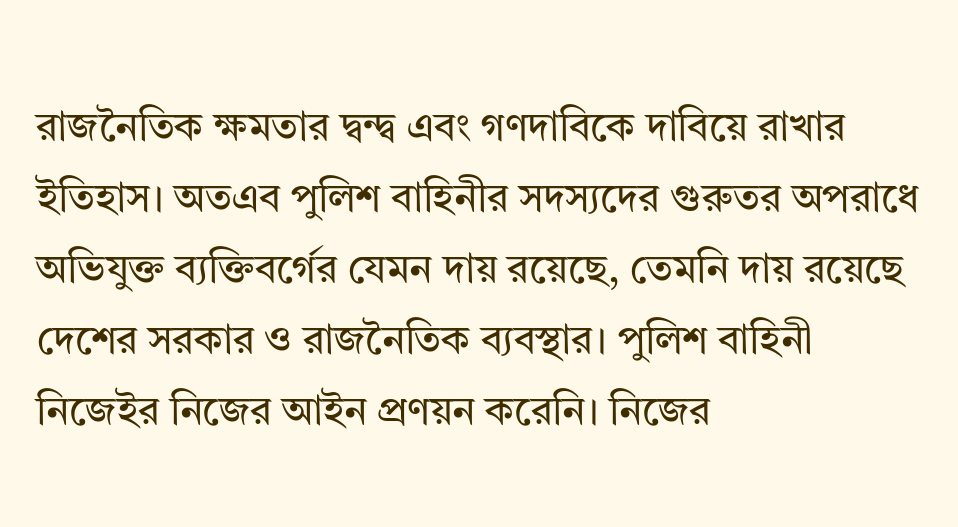রাজনৈতিক ক্ষমতার দ্বন্দ্ব এবং গণদাবিকে দাবিয়ে রাখার ইতিহাস। অতএব পুলিশ বাহিনীর সদস্যদের গুরুতর অপরাধে অভিযুক্ত ব্যক্তিবর্গের যেমন দায় রয়েছে, তেমনি দায় রয়েছে দেশের সরকার ও রাজনৈতিক ব্যবস্থার। পুলিশ বাহিনী নিজেইর নিজের আইন প্রণয়ন করেনি। নিজের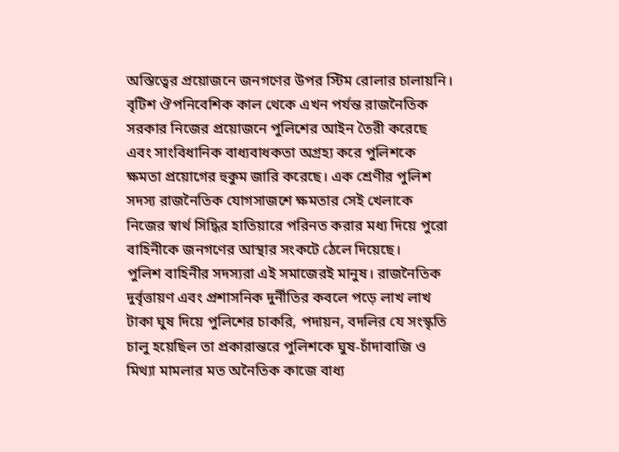অস্তিত্বের প্রয়োজনে জনগণের উপর স্টিম রোলার চালায়নি। বৃটিশ ঔপনিবেশিক কাল থেকে এখন পর্যন্ত রাজনৈতিক সরকার নিজের প্রয়োজনে পুলিশের আইন তৈরী করেছে এবং সাংবিধানিক বাধ্যবাধকতা অগ্রহ্য করে পুলিশকে ক্ষমতা প্রয়োগের হুকুম জারি করেছে। এক শ্রেণীর পুলিশ সদস্য রাজনৈতিক যোগসাজশে ক্ষমতার সেই খেলাকে নিজের স্বার্থ সিদ্ধির হাতিয়ারে পরিনত করার মধ্য দিয়ে পুরো বাহিনীকে জনগণের আস্থার সংকটে ঠেলে দিয়েছে।
পুলিশ বাহিনীর সদস্যরা এই সমাজেরই মানুষ। রাজনৈতিক দুর্বৃত্তায়ণ এবং প্রশাসনিক দুর্নীতির কবলে পড়ে লাখ লাখ টাকা ঘুষ দিয়ে পুলিশের চাকরি, পদায়ন, বদলির যে সংস্কৃতি চালু হয়েছিল তা প্রকারান্তরে পুলিশকে ঘুষ-চাঁদাবাজি ও মিথ্যা মামলার মত অনৈতিক কাজে বাধ্য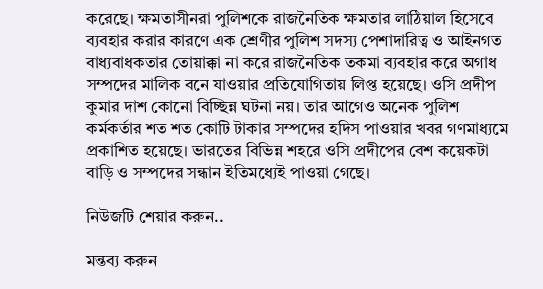করেছে। ক্ষমতাসীনরা পুলিশকে রাজনৈতিক ক্ষমতার লাঠিয়াল হিসেবে ব্যবহার করার কারণে এক শ্রেণীর পুলিশ সদস্য পেশাদারিত্ব ও আইনগত বাধ্যবাধকতার তোয়াক্কা না করে রাজনৈতিক তকমা ব্যবহার করে অগাধ সম্পদের মালিক বনে যাওয়ার প্রতিযোগিতায় লিপ্ত হয়েছে। ওসি প্রদীপ কুমার দাশ কোনো বিচ্ছিন্ন ঘটনা নয়। তার আগেও অনেক পুলিশ কর্মকর্তার শত শত কোটি টাকার সম্পদের হদিস পাওয়ার খবর গণমাধ্যমে প্রকাশিত হয়েছে। ভারতের বিভিন্ন শহরে ওসি প্রদীপের বেশ কয়েকটা বাড়ি ও সম্পদের সন্ধান ইতিমধ্যেই পাওয়া গেছে।

নিউজটি শেয়ার করুন..

মন্তব্য করুন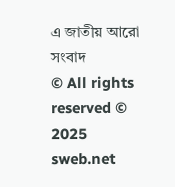এ জাতীয় আরো সংবাদ
© All rights reserved © 2025 sweb.net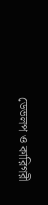ডেভলপ ও কারিগরী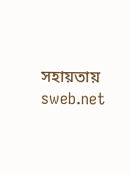সহায়তায় sweb.net